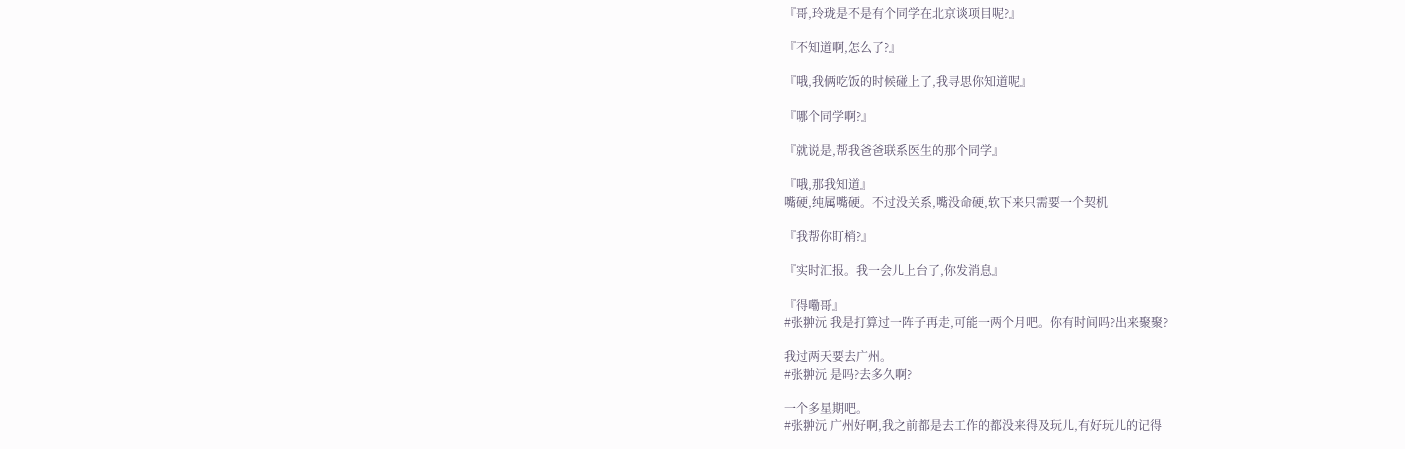『哥,玲珑是不是有个同学在北京谈项目呢?』

『不知道啊,怎么了?』

『哦,我俩吃饭的时候碰上了,我寻思你知道呢』

『哪个同学啊?』

『就说是,帮我爸爸联系医生的那个同学』

『哦,那我知道』
嘴硬,纯属嘴硬。不过没关系,嘴没命硬,软下来只需要一个契机

『我帮你盯梢?』

『实时汇报。我一会儿上台了,你发消息』

『得嘞哥』
#张翀沅 我是打算过一阵子再走,可能一两个月吧。你有时间吗?出来聚聚?

我过两天要去广州。
#张翀沅 是吗?去多久啊?

一个多星期吧。
#张翀沅 广州好啊,我之前都是去工作的都没来得及玩儿,有好玩儿的记得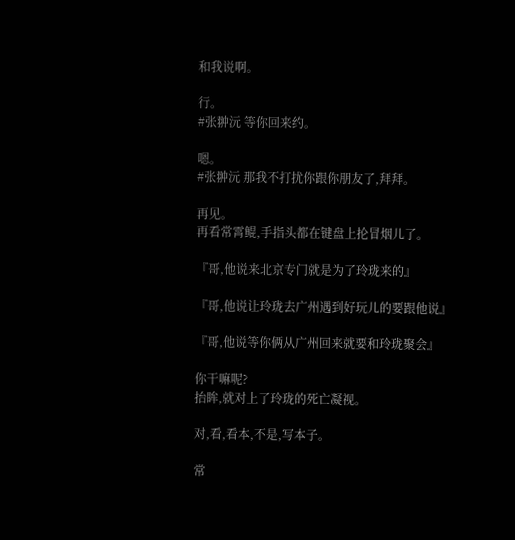和我说啊。

行。
#张翀沅 等你回来约。

嗯。
#张翀沅 那我不打扰你跟你朋友了,拜拜。

再见。
再看常霄鲲,手指头都在键盘上抡冒烟儿了。

『哥,他说来北京专门就是为了玲珑来的』

『哥,他说让玲珑去广州遇到好玩儿的要跟他说』

『哥,他说等你俩从广州回来就要和玲珑聚会』

你干嘛呢?
抬眸,就对上了玲珑的死亡凝视。

对,看,看本,不是,写本子。

常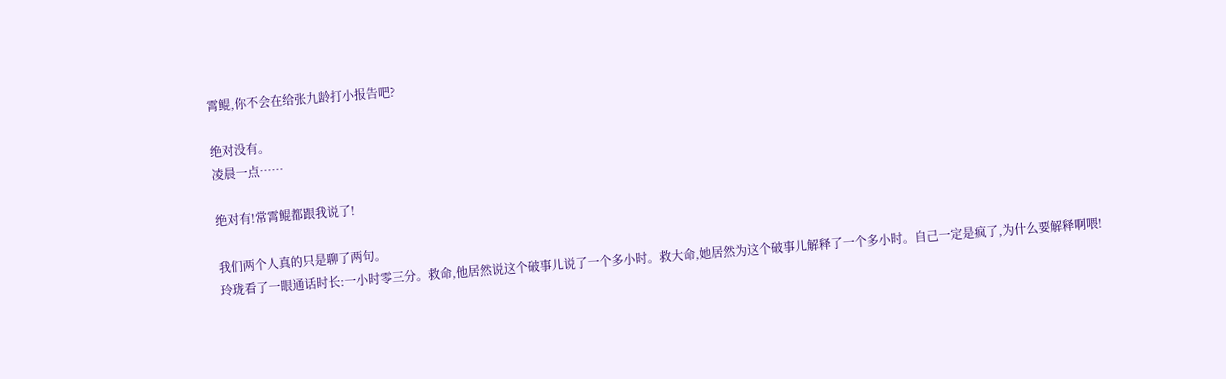霄鲲,你不会在给张九龄打小报告吧?

绝对没有。
凌晨一点……

绝对有!常霄鲲都跟我说了!

我们两个人真的只是聊了两句。
玲珑看了一眼通话时长:一小时零三分。救命,他居然说这个破事儿说了一个多小时。救大命,她居然为这个破事儿解释了一个多小时。自己一定是疯了,为什么要解释啊喂!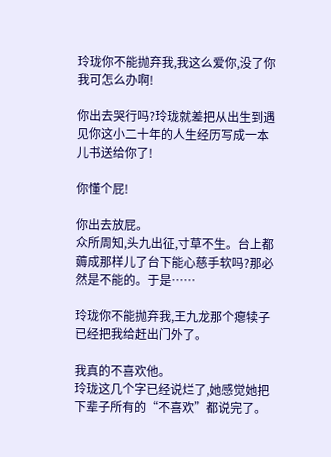玲珑你不能抛弃我,我这么爱你,没了你我可怎么办啊!

你出去哭行吗?玲珑就差把从出生到遇见你这小二十年的人生经历写成一本儿书送给你了!

你懂个屁!

你出去放屁。
众所周知,头九出征,寸草不生。台上都薅成那样儿了台下能心慈手软吗?那必然是不能的。于是……

玲珑你不能抛弃我,王九龙那个瘪犊子已经把我给赶出门外了。

我真的不喜欢他。
玲珑这几个字已经说烂了,她感觉她把下辈子所有的“不喜欢”都说完了。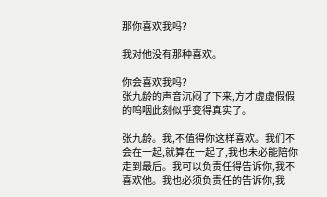那你喜欢我吗?

我对他没有那种喜欢。

你会喜欢我吗?
张九龄的声音沉闷了下来,方才虚虚假假的呜咽此刻似乎变得真实了。

张九龄。我,不值得你这样喜欢。我们不会在一起,就算在一起了,我也未必能陪你走到最后。我可以负责任得告诉你,我不喜欢他。我也必须负责任的告诉你,我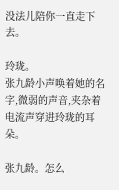没法儿陪你一直走下去。

玲珑。
张九龄小声唤着她的名字,微弱的声音,夹杂着电流声穿进玲珑的耳朵。

张九龄。怎么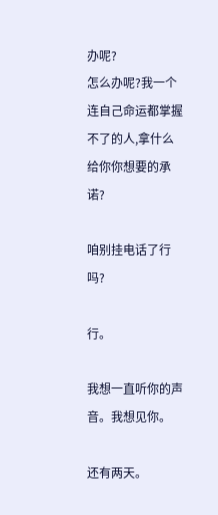办呢?
怎么办呢?我一个连自己命运都掌握不了的人,拿什么给你你想要的承诺?

咱别挂电话了行吗?

行。

我想一直听你的声音。我想见你。

还有两天。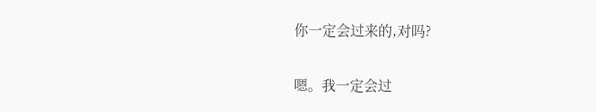你一定会过来的,对吗?

嗯。我一定会过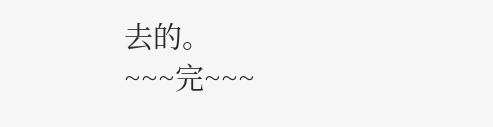去的。
~~~完~~~